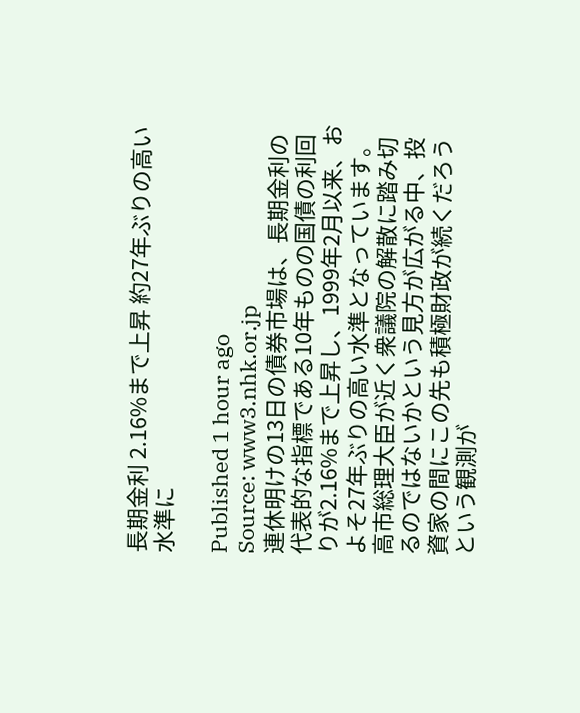長期金利 2.16%まで上昇 約27年ぶりの高い水準に

Published 1 hour ago
Source: www3.nhk.or.jp
連休明けの13日の債券市場は、長期金利の代表的な指標である10年ものの国債の利回りが2.16%まで上昇し、1999年2月以来、およそ27年ぶりの高い水準となっています。高市総理大臣が近く衆議院の解散に踏み切るのではないかという見方が広がる中、投資家の間にこの先も積極財政が続くだろうという観測が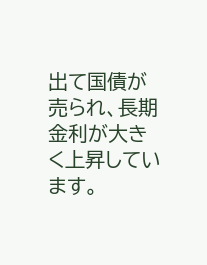出て国債が売られ、長期金利が大きく上昇しています。